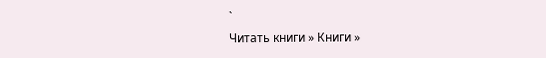`
Читать книги » Книги »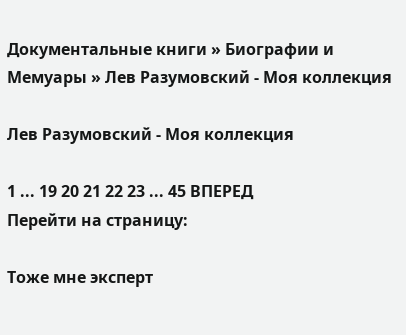Документальные книги » Биографии и Мемуары » Лев Разумовский - Моя коллекция

Лев Разумовский - Моя коллекция

1 ... 19 20 21 22 23 ... 45 ВПЕРЕД
Перейти на страницу:

Тоже мне эксперт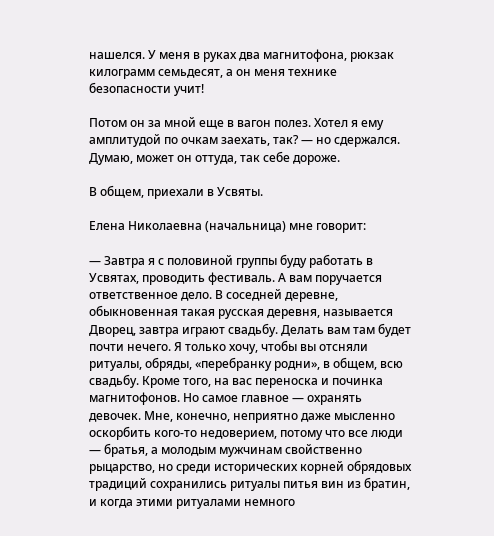нашелся. У меня в руках два магнитофона, рюкзак килограмм семьдесят, а он меня технике безопасности учит!

Потом он за мной еще в вагон полез. Хотел я ему амплитудой по очкам заехать, так? — но сдержался. Думаю, может он оттуда, так себе дороже.

В общем, приехали в Усвяты.

Елена Николаевна (начальница) мне говорит:

— Завтра я с половиной группы буду работать в Усвятах, проводить фестиваль. А вам поручается ответственное дело. В соседней деревне, обыкновенная такая русская деревня, называется Дворец, завтра играют свадьбу. Делать вам там будет почти нечего. Я только хочу, чтобы вы отсняли ритуалы, обряды, «перебранку родни», в общем, всю свадьбу. Кроме того, на вас переноска и починка магнитофонов. Но самое главное — охранять девочек. Мне, конечно, неприятно даже мысленно оскорбить кого-то недоверием, потому что все люди — братья, а молодым мужчинам свойственно рыцарство, но среди исторических корней обрядовых традиций сохранились ритуалы питья вин из братин, и когда этими ритуалами немного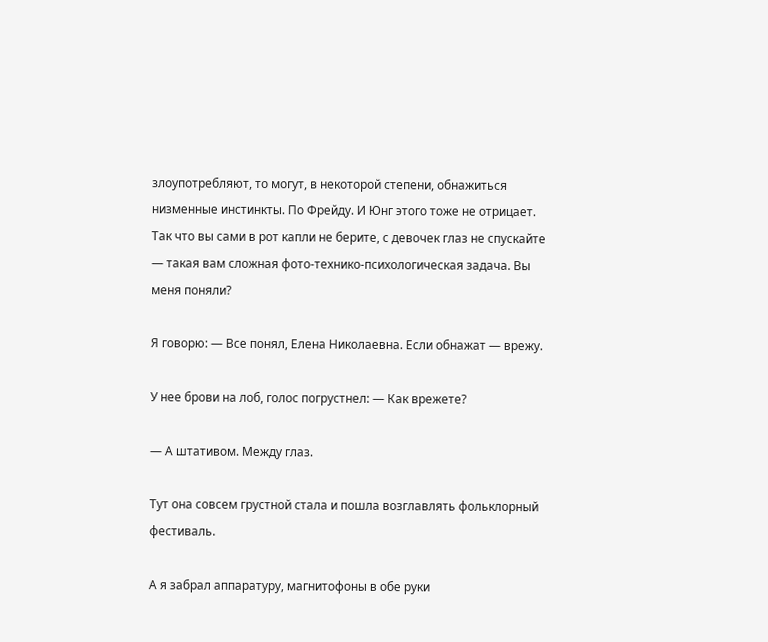злоупотребляют, то могут, в некоторой степени, обнажиться низменные инстинкты. По Фрейду. И Юнг этого тоже не отрицает. Так что вы сами в рот капли не берите, с девочек глаз не спускайте — такая вам сложная фото-технико-психологическая задача. Вы меня поняли?

Я говорю: — Все понял, Елена Николаевна. Если обнажат — врежу.

У нее брови на лоб, голос погрустнел: — Как врежете?

— А штативом. Между глаз.

Тут она совсем грустной стала и пошла возглавлять фольклорный фестиваль.

А я забрал аппаратуру, магнитофоны в обе руки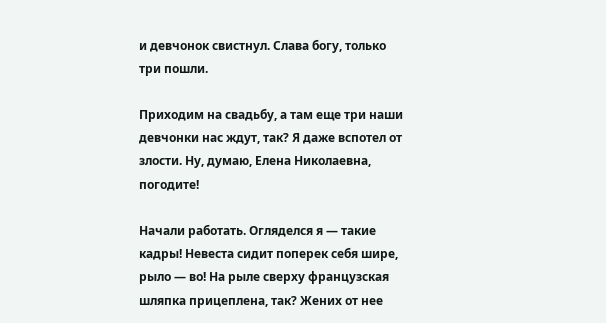и девчонок свистнул. Слава богу, только три пошли.

Приходим на свадьбу, а там еще три наши девчонки нас ждут, так? Я даже вспотел от злости. Ну, думаю, Елена Николаевна, погодите!

Начали работать. Огляделся я — такие кадры! Невеста сидит поперек себя шире, рыло — во! На рыле сверху французская шляпка прицеплена, так? Жених от нее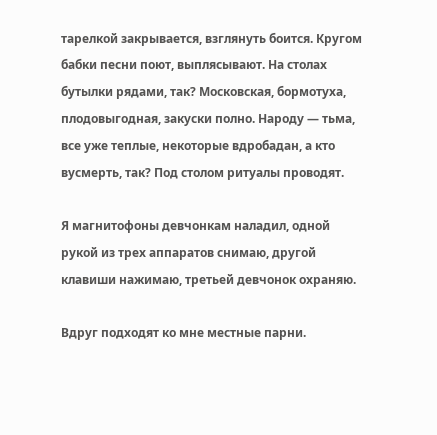тарелкой закрывается, взглянуть боится. Кругом бабки песни поют, выплясывают. На столах бутылки рядами, так? Московская, бормотуха, плодовыгодная, закуски полно. Народу — тьма, все уже теплые, некоторые вдробадан, а кто вусмерть, так? Под столом ритуалы проводят.

Я магнитофоны девчонкам наладил, одной рукой из трех аппаратов снимаю, другой клавиши нажимаю, третьей девчонок охраняю.

Вдруг подходят ко мне местные парни.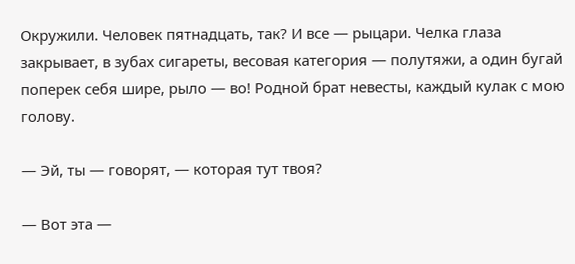Окружили. Человек пятнадцать, так? И все — рыцари. Челка глаза закрывает, в зубах сигареты, весовая категория — полутяжи, а один бугай поперек себя шире, рыло — во! Родной брат невесты, каждый кулак с мою голову.

— Эй, ты — говорят, — которая тут твоя?

— Вот эта —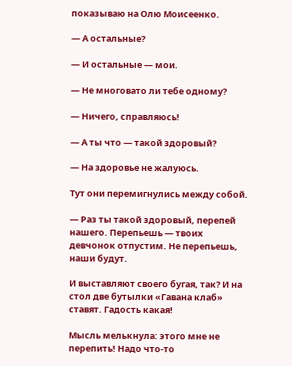показываю на Олю Моисеенко.

— А остальные?

— И остальные — мои.

— Не многовато ли тебе одному?

— Ничего, справляюсь!

— А ты что — такой здоровый?

— На здоровье не жалуюсь.

Тут они перемигнулись между собой.

— Раз ты такой здоровый, перепей нашего. Перепьешь — твоих девчонок отпустим. Не перепьешь, наши будут.

И выставляют своего бугая, так? И на стол две бутылки «Гавана клаб» ставят. Гадость какая!

Мысль мелькнула: этого мне не перепить! Надо что-то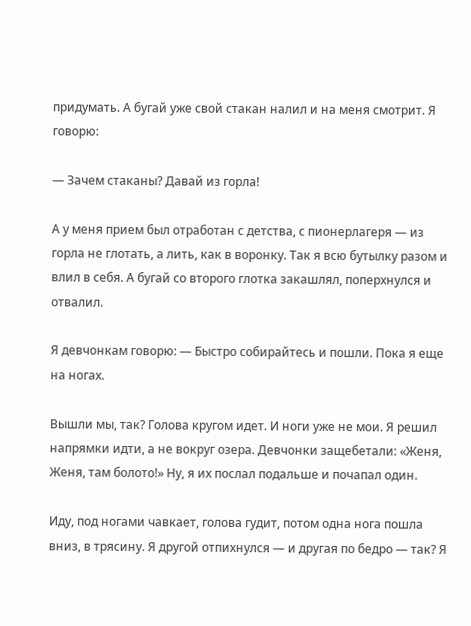придумать. А бугай уже свой стакан налил и на меня смотрит. Я говорю:

— Зачем стаканы? Давай из горла!

А у меня прием был отработан с детства, с пионерлагеря — из горла не глотать, а лить, как в воронку. Так я всю бутылку разом и влил в себя. А бугай со второго глотка закашлял, поперхнулся и отвалил.

Я девчонкам говорю: — Быстро собирайтесь и пошли. Пока я еще на ногах.

Вышли мы, так? Голова кругом идет. И ноги уже не мои. Я решил напрямки идти, а не вокруг озера. Девчонки защебетали: «Женя, Женя, там болото!» Ну, я их послал подальше и почапал один.

Иду, под ногами чавкает, голова гудит, потом одна нога пошла вниз, в трясину. Я другой отпихнулся — и другая по бедро — так? Я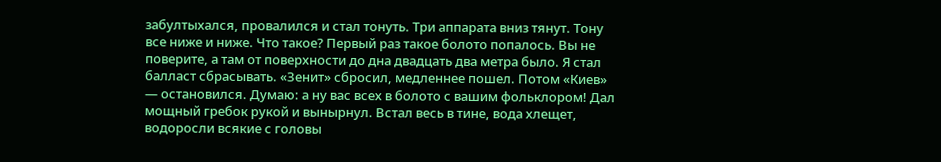забултыхался, провалился и стал тонуть. Три аппарата вниз тянут. Тону все ниже и ниже. Что такое? Первый раз такое болото попалось. Вы не поверите, а там от поверхности до дна двадцать два метра было. Я стал балласт сбрасывать. «Зенит» сбросил, медленнее пошел. Потом «Киев» — остановился. Думаю: а ну вас всех в болото с вашим фольклором! Дал мощный гребок рукой и вынырнул. Встал весь в тине, вода хлещет, водоросли всякие с головы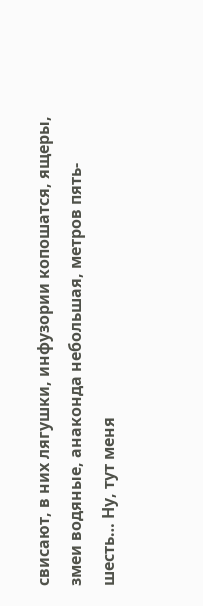свисают, в них лягушки, инфузории копошатся, ящеры, змеи водяные, анаконда небольшая, метров пять-шесть… Ну, тут меня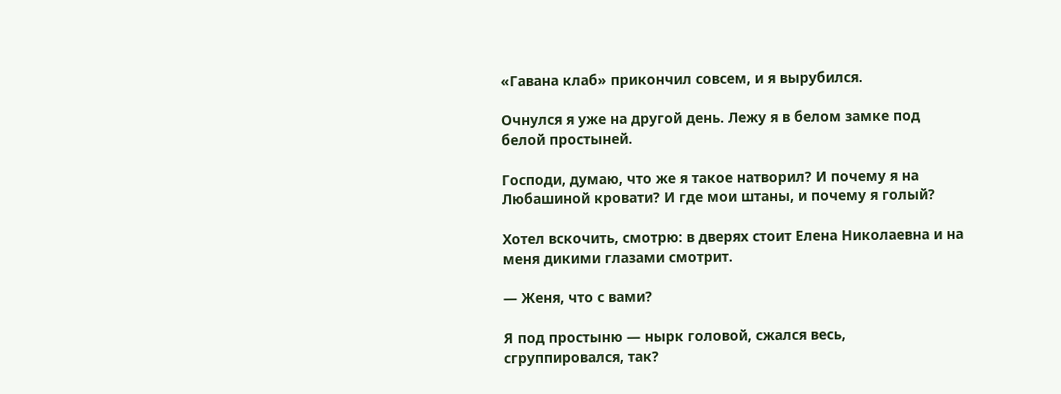«Гавана клаб» прикончил совсем, и я вырубился.

Очнулся я уже на другой день. Лежу я в белом замке под белой простыней.

Господи, думаю, что же я такое натворил? И почему я на Любашиной кровати? И где мои штаны, и почему я голый?

Хотел вскочить, смотрю: в дверях стоит Елена Николаевна и на меня дикими глазами смотрит.

— Женя, что с вами?

Я под простыню — нырк головой, сжался весь, сгруппировался, так?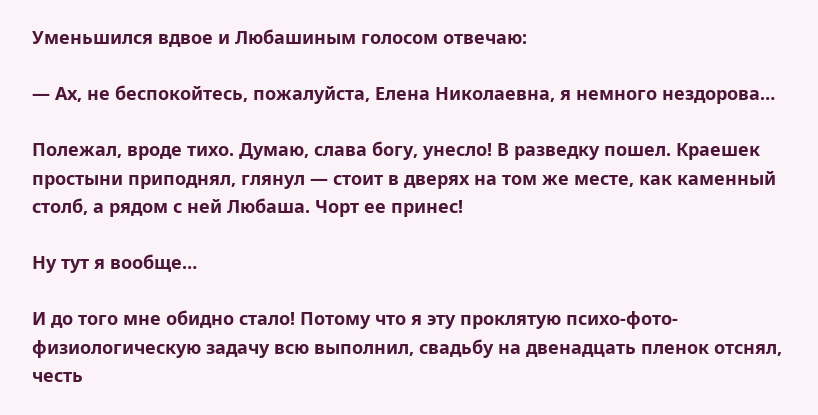Уменьшился вдвое и Любашиным голосом отвечаю:

— Ах, не беспокойтесь, пожалуйста, Елена Николаевна, я немного нездорова…

Полежал, вроде тихо. Думаю, слава богу, унесло! В разведку пошел. Краешек простыни приподнял, глянул — стоит в дверях на том же месте, как каменный столб, а рядом с ней Любаша. Чорт ее принес!

Ну тут я вообще…

И до того мне обидно стало! Потому что я эту проклятую психо-фото-физиологическую задачу всю выполнил, свадьбу на двенадцать пленок отснял, честь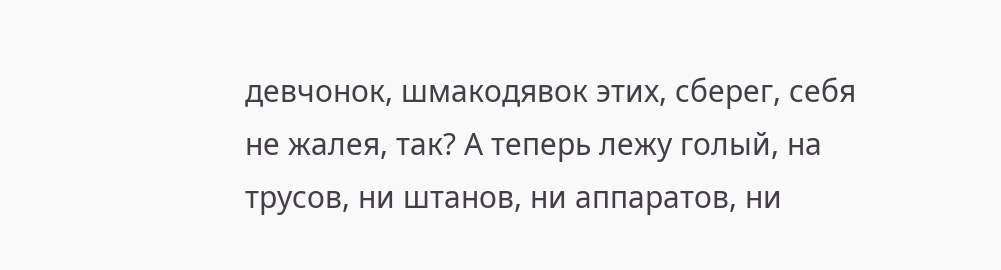девчонок, шмакодявок этих, сберег, себя не жалея, так? А теперь лежу голый, на трусов, ни штанов, ни аппаратов, ни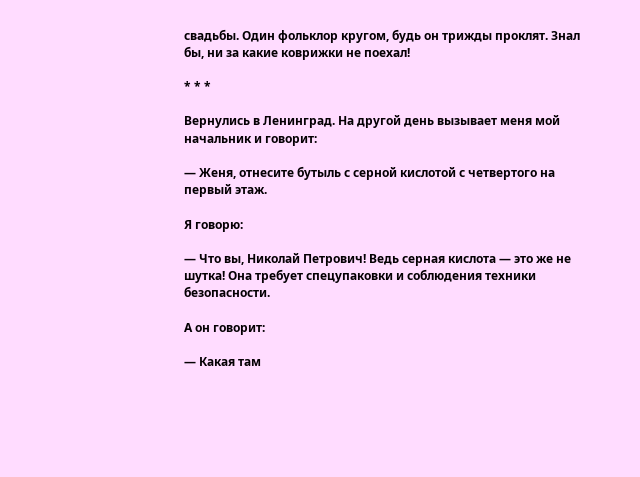свадьбы. Один фольклор кругом, будь он трижды проклят. Знал бы, ни за какие коврижки не поехал!

* * *

Вернулись в Ленинград. На другой день вызывает меня мой начальник и говорит:

— Женя, отнесите бутыль с серной кислотой с четвертого на первый этаж.

Я говорю:

— Что вы, Николай Петрович! Ведь серная кислота — это же не шутка! Она требует спецупаковки и соблюдения техники безопасности.

А он говорит:

— Какая там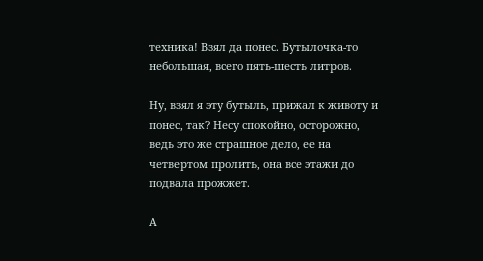техника! Взял да понес. Бутылочка-то небольшая, всего пять-шесть литров.

Ну, взял я эту бутыль, прижал к животу и понес, так? Несу спокойно, осторожно, ведь это же страшное дело, ее на четвертом пролить, она все этажи до подвала прожжет.

А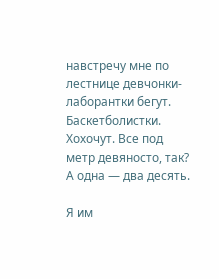навстречу мне по лестнице девчонки-лаборантки бегут. Баскетболистки. Хохочут. Все под метр девяносто, так? А одна — два десять.

Я им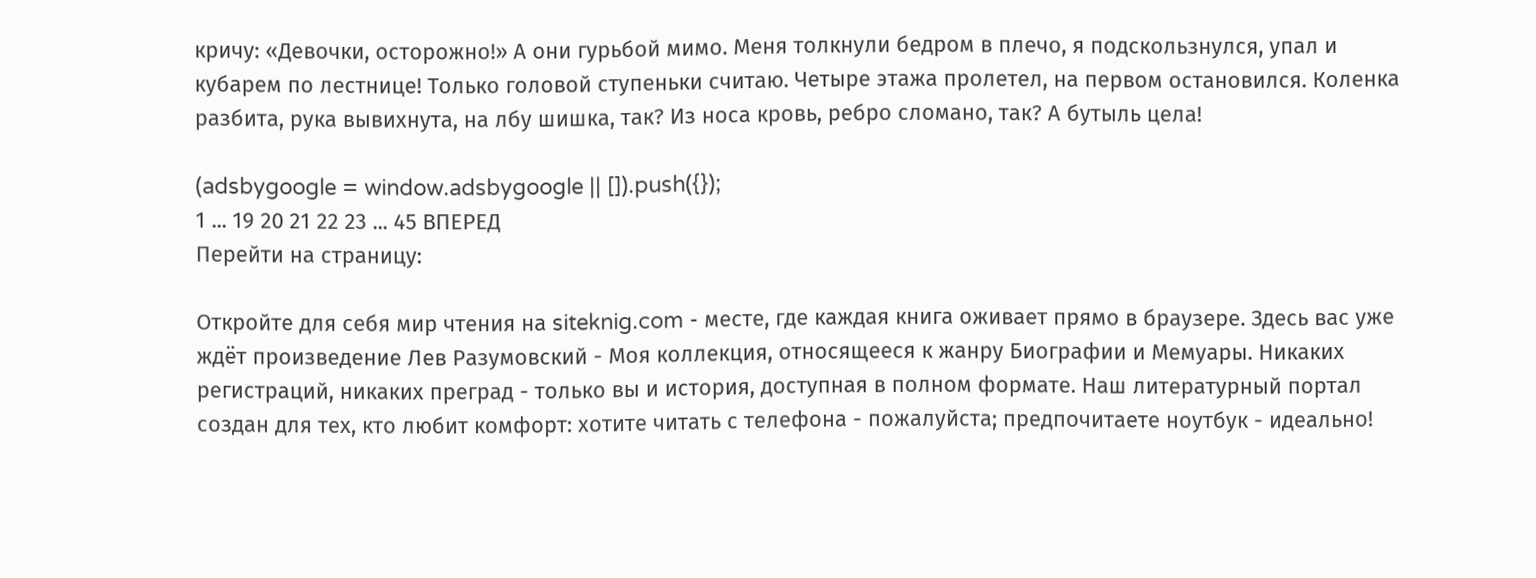кричу: «Девочки, осторожно!» А они гурьбой мимо. Меня толкнули бедром в плечо, я подскользнулся, упал и кубарем по лестнице! Только головой ступеньки считаю. Четыре этажа пролетел, на первом остановился. Коленка разбита, рука вывихнута, на лбу шишка, так? Из носа кровь, ребро сломано, так? А бутыль цела!

(adsbygoogle = window.adsbygoogle || []).push({});
1 ... 19 20 21 22 23 ... 45 ВПЕРЕД
Перейти на страницу:

Откройте для себя мир чтения на siteknig.com - месте, где каждая книга оживает прямо в браузере. Здесь вас уже ждёт произведение Лев Разумовский - Моя коллекция, относящееся к жанру Биографии и Мемуары. Никаких регистраций, никаких преград - только вы и история, доступная в полном формате. Наш литературный портал создан для тех, кто любит комфорт: хотите читать с телефона - пожалуйста; предпочитаете ноутбук - идеально!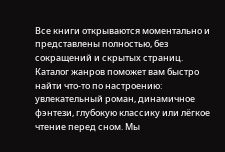Все книги открываются моментально и представлены полностью, без сокращений и скрытых страниц. Каталог жанров поможет вам быстро найти что-то по настроению: увлекательный роман, динамичное фэнтези, глубокую классику или лёгкое чтение перед сном. Мы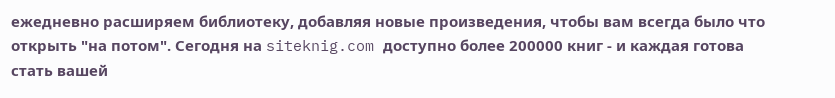ежедневно расширяем библиотеку, добавляя новые произведения, чтобы вам всегда было что открыть "на потом". Сегодня на siteknig.com доступно более 200000 книг - и каждая готова стать вашей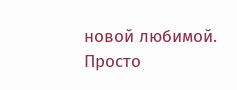новой любимой. Просто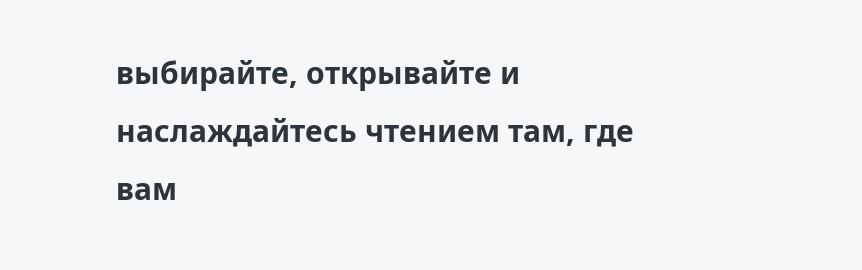выбирайте, открывайте и наслаждайтесь чтением там, где вам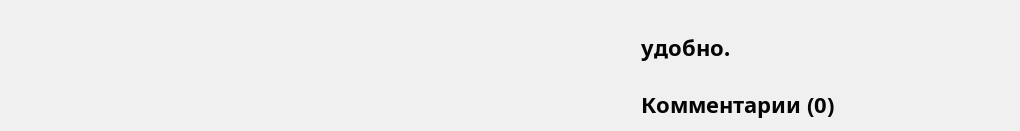удобно.

Комментарии (0)